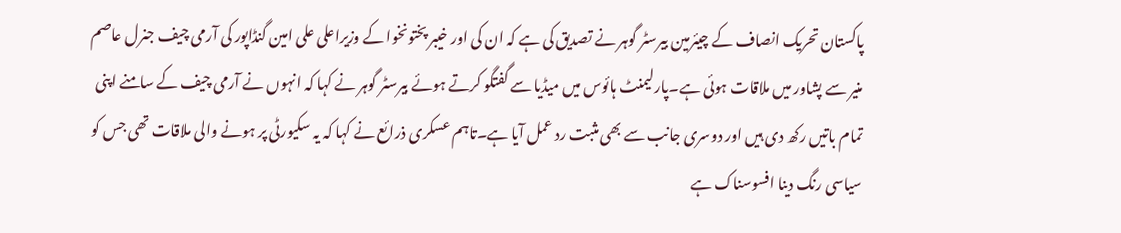پاکستان تحریک انصاف کے چیئرمین بیرسٹر گوہر نے تصدیق کی ہے کہ ان کی اور خیبر پختونخوا کے وزیراعلی علی امین گنڈاپور کی آرمی چیف جنرل عاصم منیر سے پشاور میں ملاقات ہوئی ہے۔پارلیمنٹ ہائوس میں میڈیا سے گفتگو کرتے ہوئے بیرسٹر گوہر نے کہا کہ انہوں نے آرمی چیف کے سامنے اپنی تمام باتیں رکھ دی ہیں اور دوسری جانب سے بھی مثبت رد عمل آیا ہے۔تاہم عسکری ذرائع نے کہا کہ یہ سکیورٹی پر ہونے والی ملاقات تھی جس کو سیاسی رنگ دینا افسوسناک ہے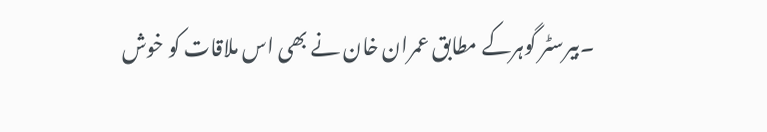۔بیرسٹر گوہرکے مطابق عمران خان نے بھی اس ملاقات کو خوش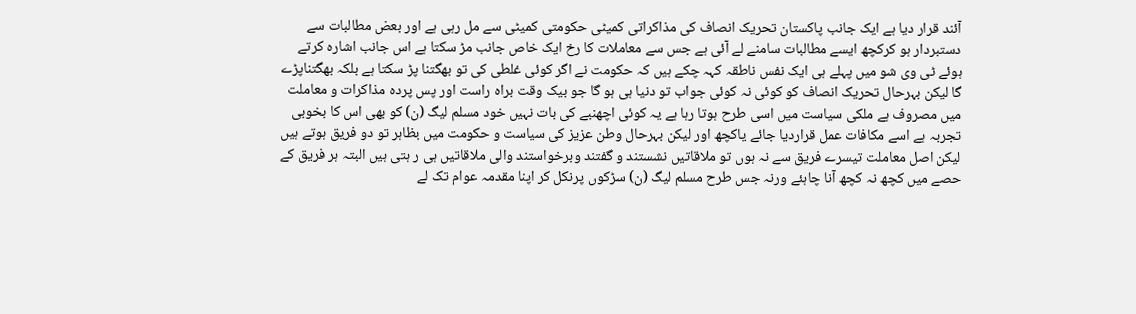آئند قرار دیا ہے ایک جانب پاکستان تحریک انصاف کی مذاکراتی کمیٹی حکومتی کمیٹی سے مل رہی ہے اور بعض مطالبات سے دستبردار ہو کرکچھ ایسے مطالبات سامنے لے آئی ہے جس سے معاملات کا رخ ایک خاص جانب مڑ سکتا ہے اس جانب اشارہ کرتے ہوئے ٹی وی شو میں پہلے ہی ایک نفس ناطقہ کہہ چکے ہیں کہ حکومت نے اگر کوئی غلطی کی تو بھگتنا پڑ سکتا ہے بلکہ بھگتناپڑے گا لیکن بہرحال تحریک انصاف کو کوئی نہ کوئی جواب تو دنیا ہی ہو گا جو بیک وقت براہ راست اور پس پردہ مذاکرات و معاملت میں مصروف ہے ملکی سیاست میں اسی طرح ہوتا رہا ہے یہ کوئی اچھنبے کی بات نہیں خود مسلم لیگ (ن) کو بھی اس کا بخوبی تجربہ ہے اسے مکافات عمل قراردیا جائے یاکچھ اور لیکن بہرحال وطن عزیز کی سیاست و حکومت میں بظاہر تو دو فریق ہوتے ہیں لیکن اصل معاملت تیسرے فریق سے نہ ہوں تو ملاقاتیں نشستند و گفتند وبرخواستند والی ملاقاتیں ہی ر ہتی ہیں البتہ ہر فریق کے حصے میں کچھ نہ کچھ آنا چاہئے ورنہ جس طرح مسلم لیگ (ن) سڑکوں پرنکل کر اپنا مقدمہ عوام تک لے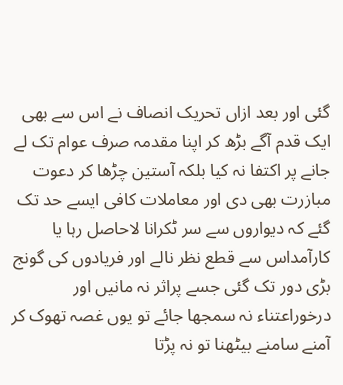گئی اور بعد ازاں تحریک انصاف نے اس سے بھی ایک قدم آگے بڑھ کر اپنا مقدمہ صرف عوام تک لے جانے پر اکتفا نہ کیا بلکہ آستین چڑھا کر دعوت مبازرت بھی دی اور معاملات کافی ایسے حد تک گئے کہ دیواروں سے سر ٹکرانا لاحاصل رہا یا کارآمداس سے قطع نظر نالے اور فریادوں کی گونج بڑی دور تک گئی جسے پراثر نہ مانیں اور درخوراعتناء نہ سمجھا جائے تو یوں غصہ تھوک کر آمنے سامنے بیٹھنا تو نہ پڑتا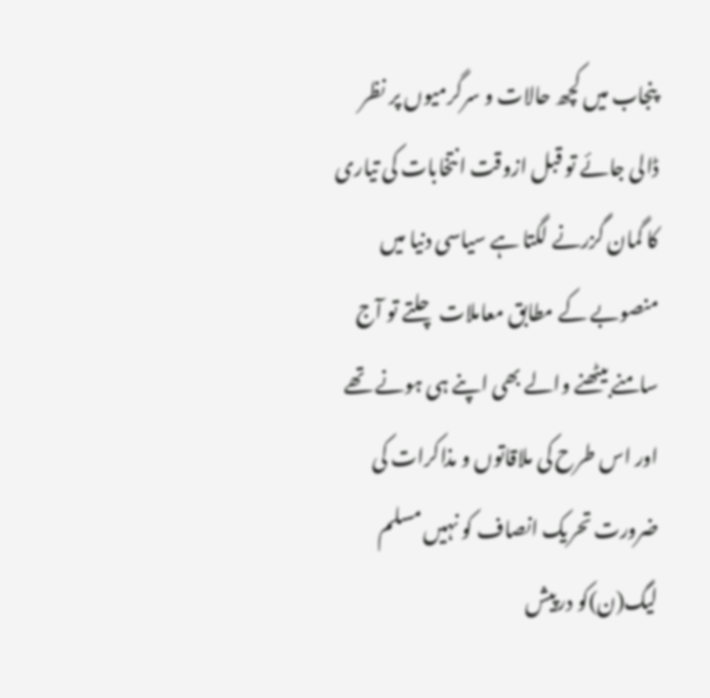پنجاب میں کچھ حالات و سرگرمیوں پر نظر ڈالی جائے تو قبل ازوقت انتخابات کی تیاری کا گمان گزرنے لگتا ہے سیاسی دنیا میں منصوبے کے مطابق معاملات چلتے تو آج سامنے بیٹھنے والے بھی اپنے ہی ہونے تھے اور اس طرح کی ملاقاتوں و مذاکرات کی ضرورت تحریک انصاف کو نہیں مسلم لیگ(ن)کو درپیش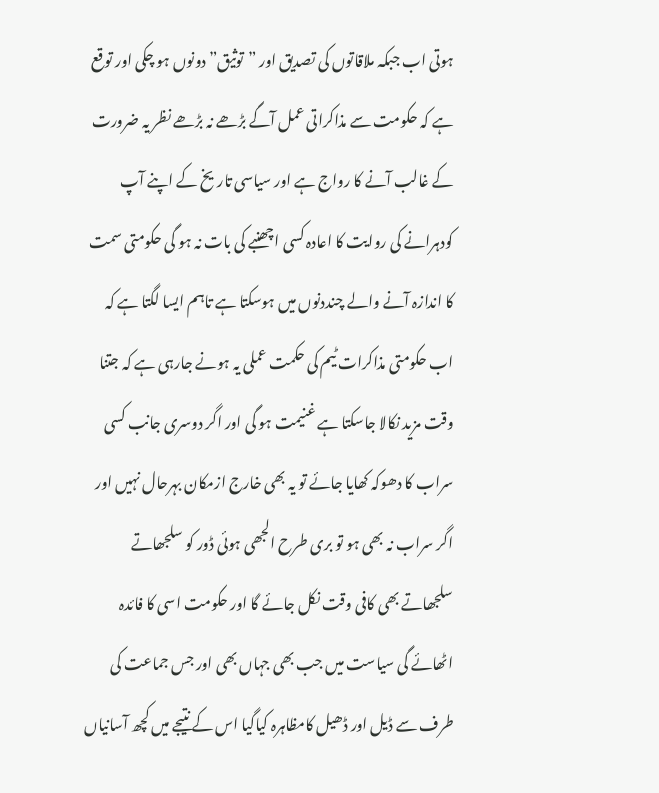ہوتی اب جبکہ ملاقاتوں کی تصدیق اور ”توثیق” دونوں ہو چکی اور توقع ہے کہ حکومت سے مذاکراتی عمل آگے بڑھے نہ بڑھے نظر یہ ضرورت کے غالب آنے کا رواج ہے اور سیاسی تاریخ کے اپنے آپ کودہرانے کی روایت کا اعادہ کسی اچھنبے کی بات نہ ہو گی حکومتی سمت کا اندازہ آنے والے چنددنوں میں ہوسکتا ہے تاہم ایسا لگتا ہے کہ اب حکومتی مذاکرات ٹیم کی حکمت عملی یہ ہونے جارہی ہے کہ جتنا وقت مزید نکالا جاسکتا ہے غنیمت ہو گی اور اگر دوسری جانب کسی سراب کا دھوکہ کھایا جائے تو یہ بھی خارج ازمکان بہرحال نہیں اور اگر سراب نہ بھی ہو تو بری طرح الجھی ہوئی ڈور کو سلجھاتے سلجھاتے بھی کافی وقت نکل جائے گا اور حکومت اسی کا فائدہ اٹھائے گی سیاست میں جب بھی جہاں بھی اور جس جماعت کی طرف سے ڈیل اور ڈھیل کامظاہرہ کیاگیا اس کے نتیجے میں کچھ آسانیاں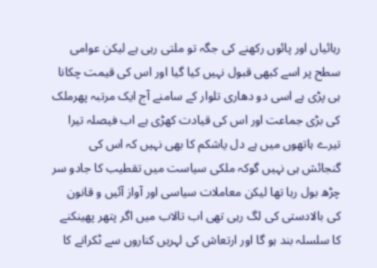رہائیاں اور پائوں رکھنے کی جگہ تو ملتی رہی ہے لیکن عوامی سطح پر اسے کبھی قبول نہیں کیا گیا اور اس کی قیمت چکانا ہی پڑی ہے اسی دو دھاری تلوار کے سامنے آج ایک مرتبہ پھرملک کی بڑی جماعت اور اس کی قیادت کھڑی ہے اب فیصلہ تیرا تیرے ہاتھوں میں ہے دل یاشکم کا بھی نہیں کہ اس کی گنجائش ہی نہیں گوکہ ملکی سیاست میں تقطیب کا جادو سر چڑھ بول رہا تھا لیکن معاملات سیاسی اور آواز آئیں و قانون کی بالادستی کی لگ رہی تھی اب تالاب میں اگر پتھر پھینکنے کا سلسلہ بند ہو گا اور ارتعاش کی لہریں کناروں سے ٹکرانے کا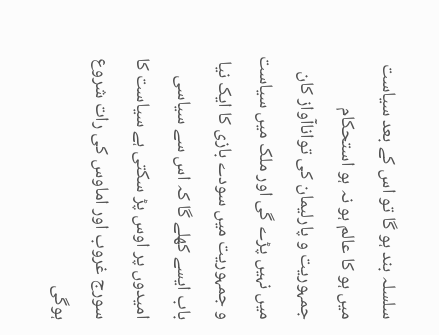سلسلہ بند ہو گا تو اس کے بعد سیاست میں ہو کا عالم ہو نہ ہو استحکام جمہوریت و پارلیمان کی تواناآواز کان میں نہیں پڑے گی اور ملک میں سیاست و جمہوریت میں سودے بازی کا ایک نیا باب ایسے کھلے گا کہ اس سے سیاسی امیدوں پر اوس پڑ سکتی ہے سیاست کا سورج غروب اور اماوس کی رات شروع ہوگی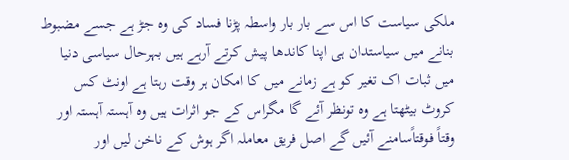ملکی سیاست کا اس سے بار بار واسطہ پڑنا فساد کی وہ جڑ ہے جسے مضبوط بنانے میں سیاستدان ہی اپنا کاندھا پیش کرتے آرہے ہیں بہرحال سیاسی دنیا میں ثبات اک تغیر کو ہے زمانے میں کا امکان ہر وقت رہتا ہے اونٹ کس کروٹ بیٹھتا ہے وہ تونظر آئے گا مگراس کے جو اثرات ہیں وہ آہستہ آہستہ اور وقتاً فوقتاًسامنے آئیں گے اصل فریق معاملہ اگر ہوش کے ناخن لیں اور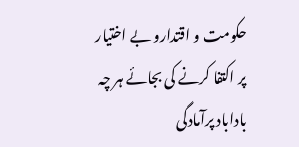حکومت و اقتدارو بے اختیار پر اکتفا کرنے کی بجائے ہر چہ باداباد پرآمادگی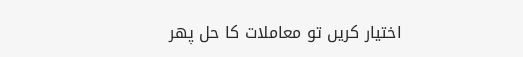اختیار کریں تو معاملات کا حل پھر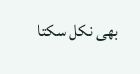بھی نکل سکتا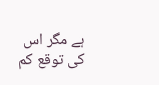ہے مگر اس کی توقع کم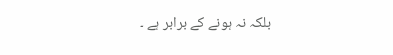بلکہ نہ ہونے کے برابر ہے ۔